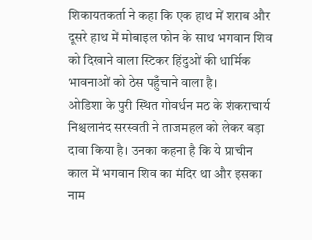शिकायतकर्ता ने कहा कि एक हाथ में शराब और दूसरे हाथ में मोबाइल फोन के साथ भगवान शिव को दिखाने वाला स्टिकर हिंदुओं की धार्मिक भावनाओं को ठेस पहुँचाने वाला है।
ओडिशा के पुरी स्थित गोवर्धन मठ के शंकराचार्य निश्चलानंद सरस्वती ने ताजमहल को लेकर बड़ा दावा किया है। उनका कहना है कि ये प्राचीन काल में भगवान शिव का मंदिर था और इसका नाम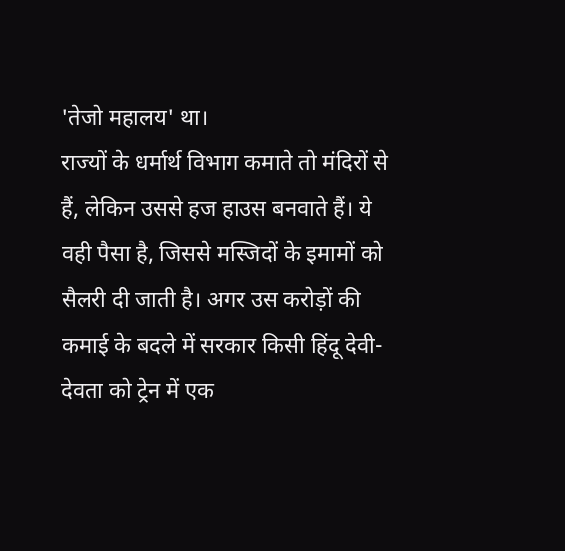'तेजो महालय' था।
राज्यों के धर्मार्थ विभाग कमाते तो मंदिरों से हैं, लेकिन उससे हज हाउस बनवाते हैं। ये वही पैसा है, जिससे मस्जिदों के इमामों को सैलरी दी जाती है। अगर उस करोड़ों की कमाई के बदले में सरकार किसी हिंदू देवी-देवता को ट्रेन में एक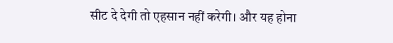सीट दे देगी तो एहसान नहीं करेगी। और यह होना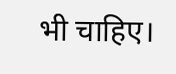भी चाहिए।